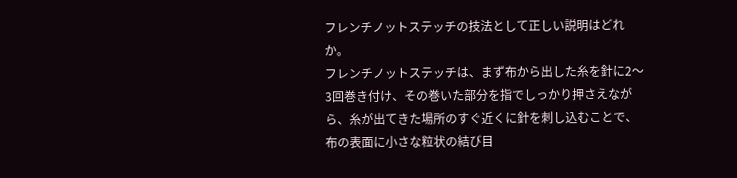フレンチノットステッチの技法として正しい説明はどれか。
フレンチノットステッチは、まず布から出した糸を針に2〜3回巻き付け、その巻いた部分を指でしっかり押さえながら、糸が出てきた場所のすぐ近くに針を刺し込むことで、布の表面に小さな粒状の結び目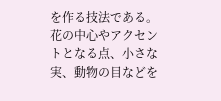を作る技法である。花の中心やアクセントとなる点、小さな実、動物の目などを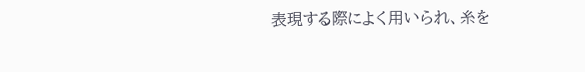表現する際によく用いられ、糸を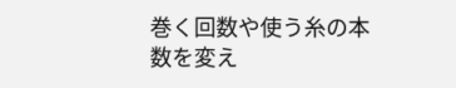巻く回数や使う糸の本数を変え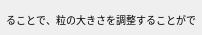ることで、粒の大きさを調整することがで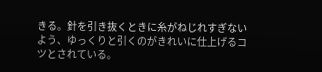きる。針を引き抜くときに糸がねじれすぎないよう、ゆっくりと引くのがきれいに仕上げるコツとされている。